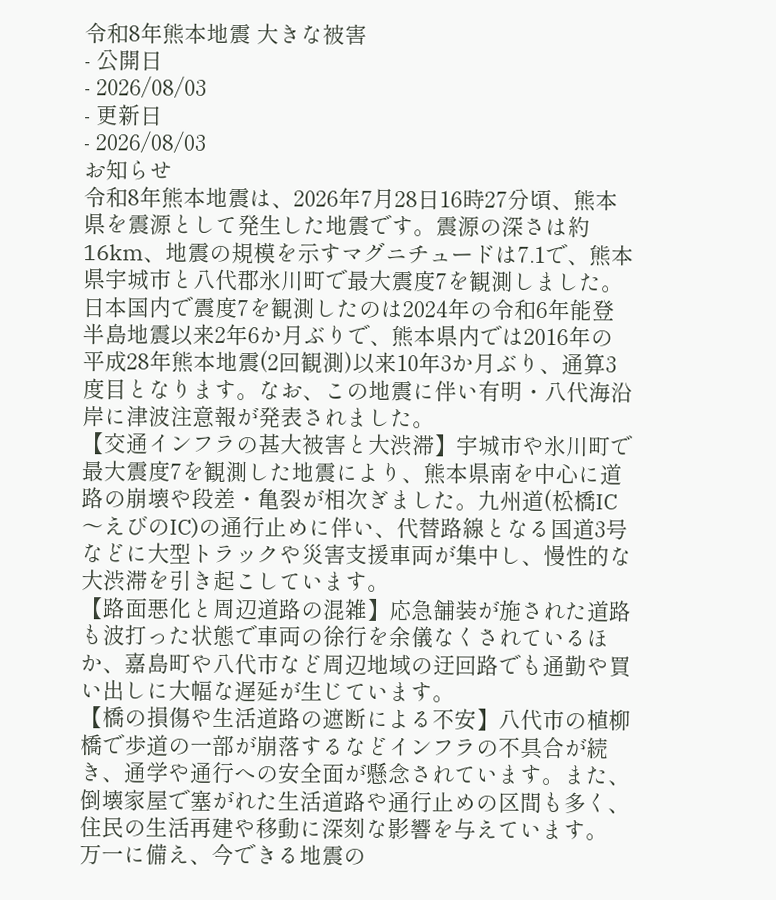令和8年熊本地震 大きな被害
- 公開日
- 2026/08/03
- 更新日
- 2026/08/03
お知らせ
令和8年熊本地震は、2026年7月28日16時27分頃、熊本県を震源として発生した地震です。震源の深さは約16km、地震の規模を示すマグニチュードは7.1で、熊本県宇城市と八代郡氷川町で最大震度7を観測しました。日本国内で震度7を観測したのは2024年の令和6年能登半島地震以来2年6か月ぶりで、熊本県内では2016年の平成28年熊本地震(2回観測)以来10年3か月ぶり、通算3度目となります。なお、この地震に伴い有明・八代海沿岸に津波注意報が発表されました。
【交通インフラの甚大被害と大渋滞】宇城市や氷川町で最大震度7を観測した地震により、熊本県南を中心に道路の崩壊や段差・亀裂が相次ぎました。九州道(松橋IC〜えびのIC)の通行止めに伴い、代替路線となる国道3号などに大型トラックや災害支援車両が集中し、慢性的な大渋滞を引き起こしています。
【路面悪化と周辺道路の混雑】応急舗装が施された道路も波打った状態で車両の徐行を余儀なくされているほか、嘉島町や八代市など周辺地域の迂回路でも通勤や買い出しに大幅な遅延が生じています。
【橋の損傷や生活道路の遮断による不安】八代市の植柳橋で歩道の一部が崩落するなどインフラの不具合が続き、通学や通行への安全面が懸念されています。また、倒壊家屋で塞がれた生活道路や通行止めの区間も多く、住民の生活再建や移動に深刻な影響を与えています。
万一に備え、今できる地震の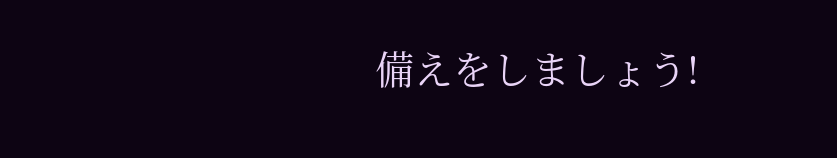備えをしましょう!